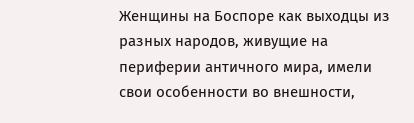Женщины на Боспоре как выходцы из разных народов, живущие на периферии античного мира, имели свои особенности во внешности,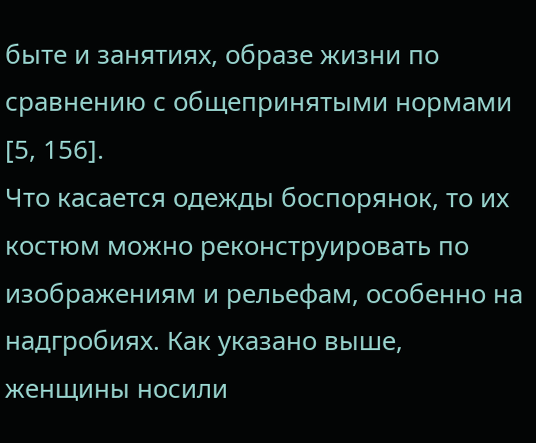быте и занятиях, образе жизни по сравнению с общепринятыми нормами [5, 156].
Что касается одежды боспорянок, то их костюм можно реконструировать по изображениям и рельефам, особенно на надгробиях. Как указано выше, женщины носили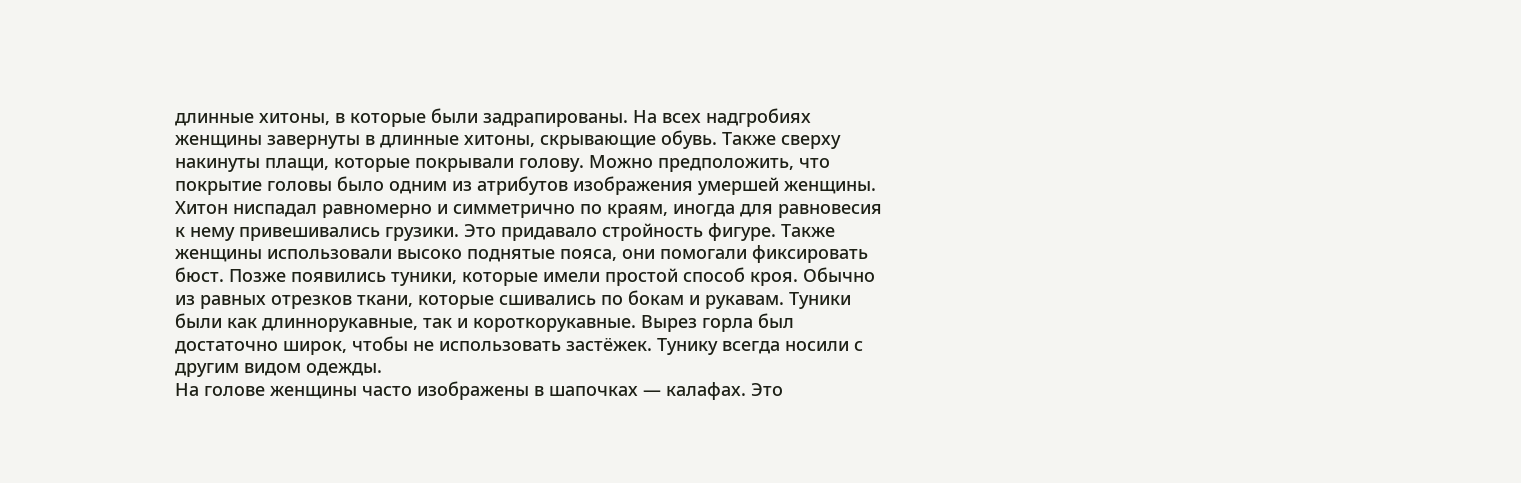длинные хитоны, в которые были задрапированы. На всех надгробиях женщины завернуты в длинные хитоны, скрывающие обувь. Также сверху накинуты плащи, которые покрывали голову. Можно предположить, что покрытие головы было одним из атрибутов изображения умершей женщины. Хитон ниспадал равномерно и симметрично по краям, иногда для равновесия к нему привешивались грузики. Это придавало стройность фигуре. Также женщины использовали высоко поднятые пояса, они помогали фиксировать бюст. Позже появились туники, которые имели простой способ кроя. Обычно из равных отрезков ткани, которые сшивались по бокам и рукавам. Туники были как длиннорукавные, так и короткорукавные. Вырез горла был достаточно широк, чтобы не использовать застёжек. Тунику всегда носили с другим видом одежды.
На голове женщины часто изображены в шапочках — калафах. Это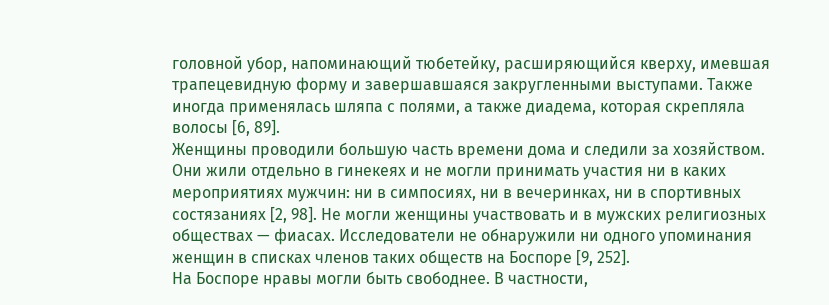головной убор, напоминающий тюбетейку, расширяющийся кверху, имевшая трапецевидную форму и завершавшаяся закругленными выступами. Также иногда применялась шляпа с полями, а также диадема, которая скрепляла волосы [6, 89].
Женщины проводили большую часть времени дома и следили за хозяйством. Они жили отдельно в гинекеях и не могли принимать участия ни в каких мероприятиях мужчин: ни в симпосиях, ни в вечеринках, ни в спортивных состязаниях [2, 98]. Не могли женщины участвовать и в мужских религиозных обществах — фиасах. Исследователи не обнаружили ни одного упоминания женщин в списках членов таких обществ на Боспоре [9, 252].
На Боспоре нравы могли быть свободнее. В частности,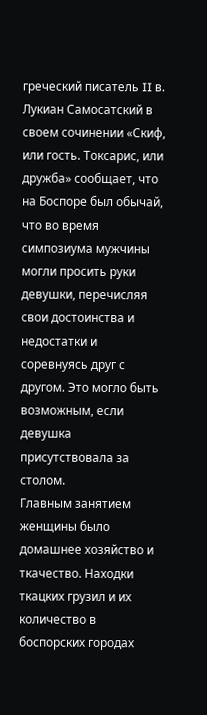греческий писатель II в. Лукиан Самосатский в своем сочинении «Скиф, или гость. Токсарис, или дружба» сообщает, что на Боспоре был обычай, что во время симпозиума мужчины могли просить руки девушки, перечисляя свои достоинства и недостатки и соревнуясь друг с другом. Это могло быть возможным, если девушка присутствовала за столом.
Главным занятием женщины было домашнее хозяйство и ткачество. Находки ткацких грузил и их количество в боспорских городах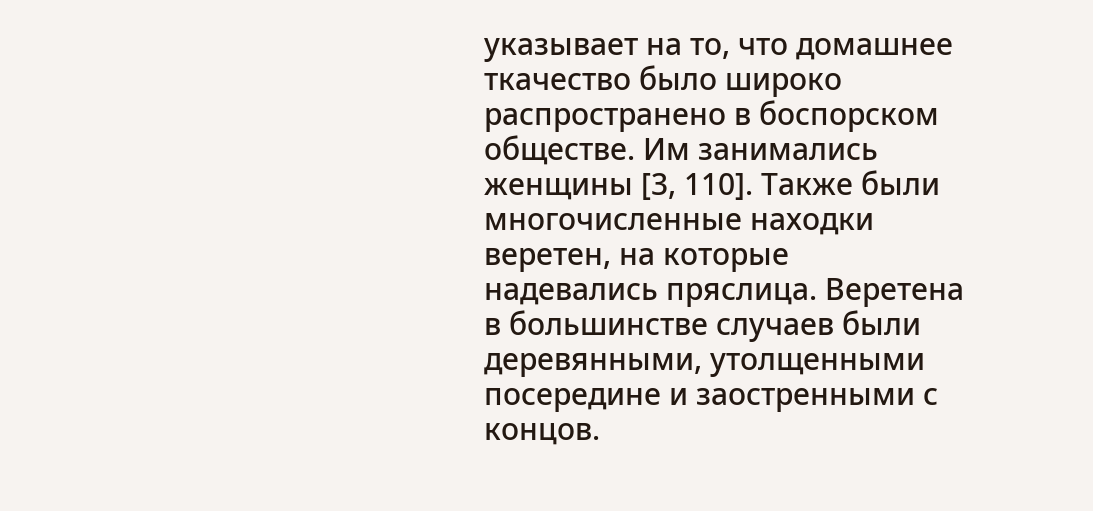указывает на то, что домашнее ткачество было широко распространено в боспорском обществе. Им занимались женщины [3, 110]. Также были многочисленные находки веретен, на которые надевались пряслица. Веретена в большинстве случаев были деревянными, утолщенными посередине и заостренными с концов.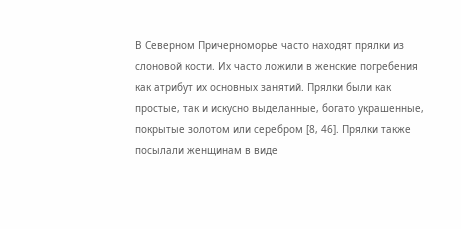В Северном Причерноморье часто находят прялки из слоновой кости. Их часто ложили в женские погребения как атрибут их основных занятий. Прялки были как простые, так и искусно выделанные, богато украшенные, покрытые золотом или серебром [8, 46]. Прялки также посылали женщинам в виде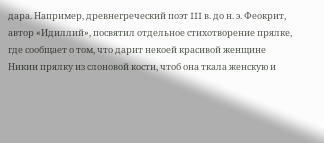дара. Например, древнегреческий поэт III в. до н. э. Феокрит, автор «Идиллий», посвятил отдельное стихотворение прялке, где сообщает о том, что дарит некоей красивой женщине Никии прялку из слоновой кости, чтоб она ткала женскую и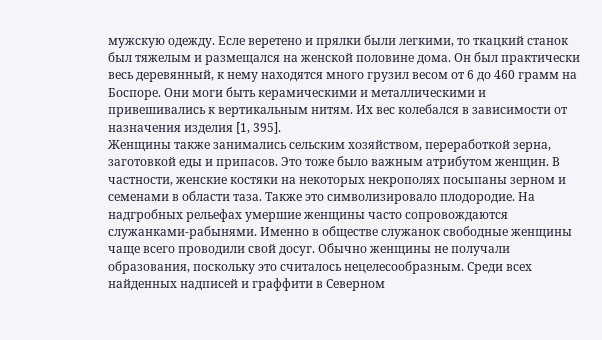мужскую одежду. Есле веретено и прялки были легкими, то ткацкий станок был тяжелым и размещался на женской половине дома. Он был практически весь деревянный, к нему находятся много грузил весом от 6 до 460 грамм на Боспоре. Они моги быть керамическими и металлическими и привешивались к вертикальным нитям. Их вес колебался в зависимости от назначения изделия [1, 395].
Женщины также занимались сельским хозяйством, переработкой зерна, заготовкой еды и припасов. Это тоже было важным атрибутом женщин. В частности, женские костяки на некоторых некрополях посыпаны зерном и семенами в области таза. Также это символизировало плодородие. На надгробных рельефах умершие женщины часто сопровождаются служанками-рабынями. Именно в обществе служанок свободные женщины чаще всего проводили свой досуг. Обычно женщины не получали образования, поскольку это считалось нецелесообразным. Среди всех найденных надписей и граффити в Северном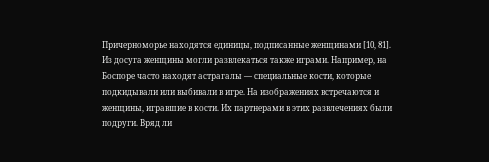Причерноморье находятся единицы, подписанные женщинами [10, 81].
Из досуга женщины могли развлекаться также играми. Например, на Боспоре часто находят астрагалы — специальные кости, которые подкидывали или выбивали в игре. На изображениях встречаются и женщины, игравшие в кости. Их партнерами в этих развлечениях были подруги. Вряд ли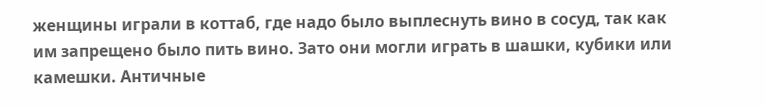женщины играли в коттаб, где надо было выплеснуть вино в сосуд, так как им запрещено было пить вино. Зато они могли играть в шашки, кубики или камешки. Античные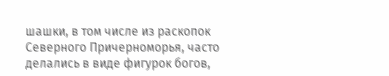шашки, в том числе из раскопок Северного Причерноморья, часто делались в виде фигурок богов,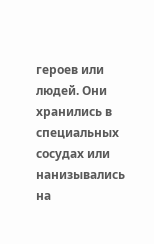героев или людей. Они хранились в специальных сосудах или нанизывались на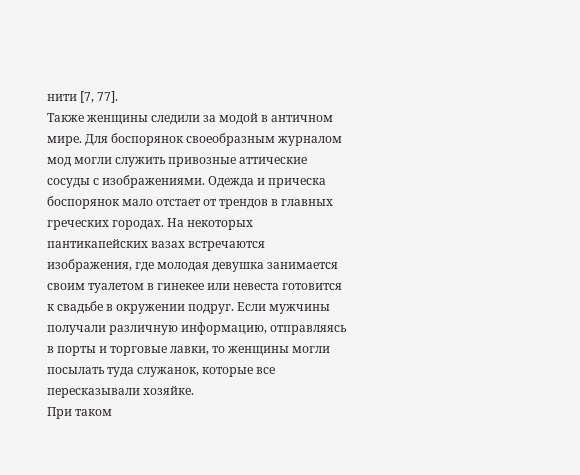нити [7, 77].
Также женщины следили за модой в античном мире. Для боспорянок своеобразным журналом мод могли служить привозные аттические сосуды с изображениями. Одежда и прическа боспорянок мало отстает от трендов в главных греческих городах. На некоторых пантикапейских вазах встречаются изображения, где молодая девушка занимается своим туалетом в гинекее или невеста готовится к свадьбе в окружении подруг. Если мужчины получали различную информацию, отправляясь в порты и торговые лавки, то женщины могли посылать туда служанок, которые все пересказывали хозяйке.
При таком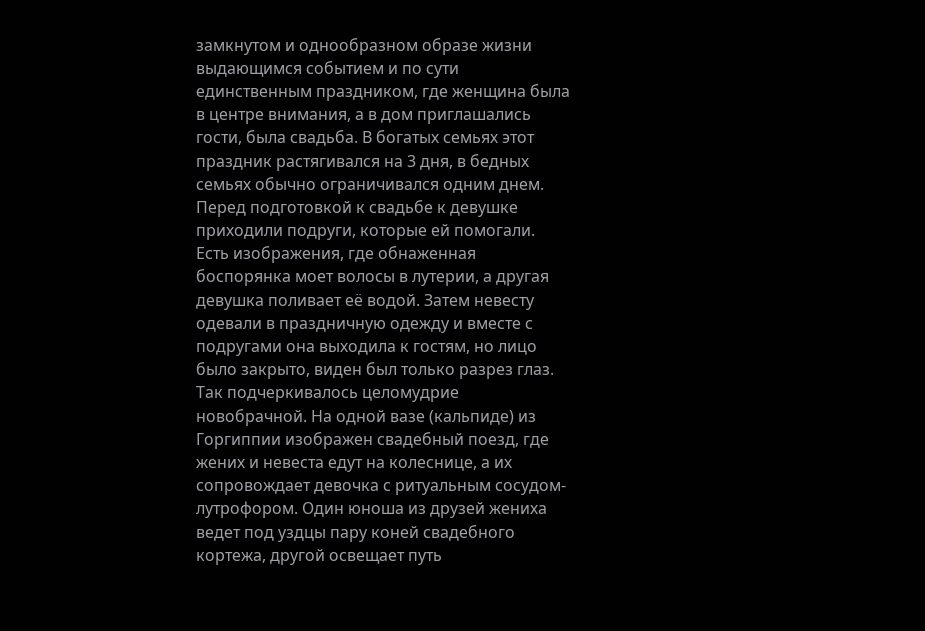замкнутом и однообразном образе жизни выдающимся событием и по сути единственным праздником, где женщина была в центре внимания, а в дом приглашались гости, была свадьба. В богатых семьях этот праздник растягивался на 3 дня, в бедных семьях обычно ограничивался одним днем. Перед подготовкой к свадьбе к девушке приходили подруги, которые ей помогали. Есть изображения, где обнаженная боспорянка моет волосы в лутерии, а другая девушка поливает её водой. Затем невесту одевали в праздничную одежду и вместе с подругами она выходила к гостям, но лицо было закрыто, виден был только разрез глаз. Так подчеркивалось целомудрие новобрачной. На одной вазе (кальпиде) из Горгиппии изображен свадебный поезд, где жених и невеста едут на колеснице, а их сопровождает девочка с ритуальным сосудом-лутрофором. Один юноша из друзей жениха ведет под уздцы пару коней свадебного кортежа, другой освещает путь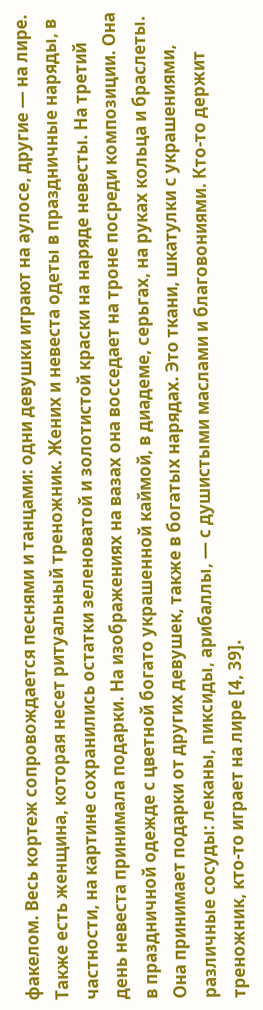факелом. Весь кортеж сопровождается песнями и танцами: одни девушки играют на аулосе, другие — на лире. Также есть женщина, которая несет ритуальный треножник. Жених и невеста одеты в праздничные наряды, в частности, на картине сохранились остатки зеленоватой и золотистой краски на наряде невесты. На третий день невеста принимала подарки. На изображениях на вазах она восседает на троне посреди композиции. Она в праздничной одежде с цветной богато украшенной каймой, в диадеме, серьгах, на руках кольца и браслеты. Она принимает подарки от других девушек, также в богатых нарядах. Это ткани, шкатулки с украшениями, различные сосуды: леканы, пиксиды, арибаллы, — с душистыми маслами и благовониями. Кто-то держит треножник, кто-то играет на лире [4, 39].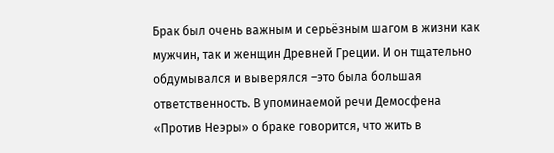Брак был очень важным и серьёзным шагом в жизни как мужчин, так и женщин Древней Греции. И он тщательно обдумывался и выверялся –это была большая ответственность. В упоминаемой речи Демосфена «Против Неэры» о браке говорится, что жить в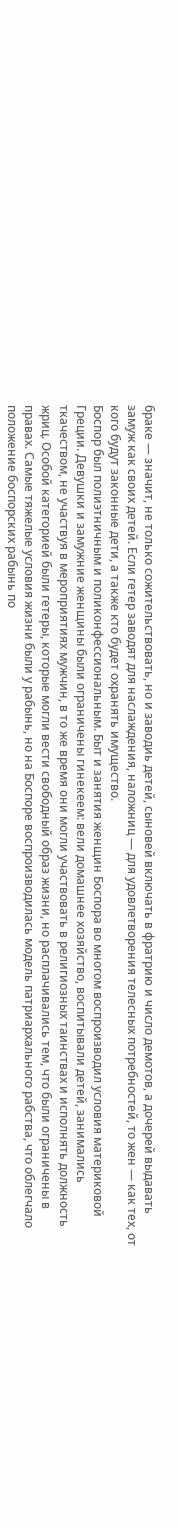браке — значит, не только сожительствовать, но и заводиь детей, сыновей включать в фратрию и число демотов, а дочерей выдавать замуж как своих детей. Если гетер заводят для наслаждения, наложниц — для удовлетворения телесных потребностей, то жен — как тех, от кого будут законные дети, а также кто будет охранять имущество.
Боспор был полиэтничным и поликонфессиональным. Быт и занятия женщин Боспора во многом воспроизводил условия материковой Греции. Девушки и замужние женщины были ограничены гинекеем: вели домашнее хозяйство, воспитывали детей, занимались ткачеством, не участвуя в мероприятиях мужчин, в то же время они могли участвовать в религиозных таинствах и исполнять должность жриц. Особой категорией были гетеры, которые могли вести свободный образ жизни, но расплачивались тем, что были ограничены в правах. Самые тяжелые условия жизни были у рабынь, но на Боспоре воспроизводилась модель патриархального рабства, что облегчало положение боспорских рабынь по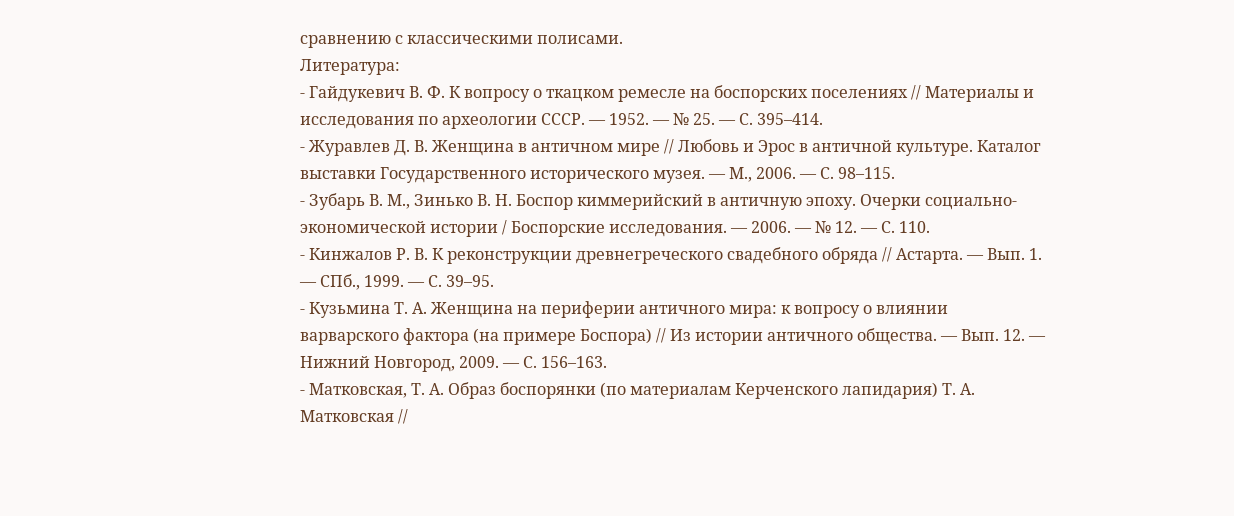сравнению с классическими полисами.
Литература:
- Гайдукевич В. Ф. К вопросу о ткацком ремесле на боспорских поселениях // Материалы и исследования по археологии СССР. — 1952. — № 25. — С. 395–414.
- Журавлев Д. В. Женщина в античном мире // Любовь и Эрос в античной культуре. Каталог выставки Государственного исторического музея. — М., 2006. — С. 98–115.
- Зубарь В. М., Зинько В. Н. Боспор киммерийский в античную эпоху. Очерки социально-экономической истории / Боспорские исследования. — 2006. — № 12. — С. 110.
- Кинжалов Р. В. К реконструкции древнегреческого свадебного обряда // Астарта. — Вып. 1. — СПб., 1999. — С. 39–95.
- Кузьмина Т. А. Женщина на периферии античного мира: к вопросу о влиянии варварского фактора (на примере Боспора) // Из истории античного общества. — Вып. 12. — Нижний Новгород, 2009. — С. 156–163.
- Матковская, Т. А. Образ боспорянки (по материалам Керченского лапидария) Т. А. Матковская //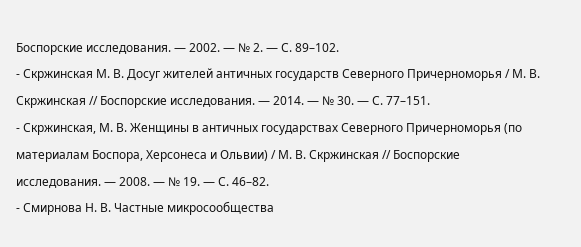Боспорские исследования. — 2002. — № 2. — С. 89–102.
- Скржинская М. В. Досуг жителей античных государств Северного Причерноморья / М. В. Скржинская // Боспорские исследования. — 2014. — № 30. — С. 77–151.
- Скржинская, М. В. Женщины в античных государствах Северного Причерноморья (по материалам Боспора, Херсонеса и Ольвии) / М. В. Скржинская // Боспорские исследования. — 2008. — № 19. — С. 46–82.
- Смирнова Н. В. Частные микросообщества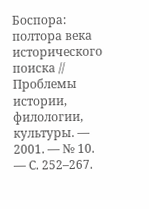Боспора: полтора века исторического поиска // Проблемы истории, филологии, культуры. — 2001. — № 10. — С. 252–267.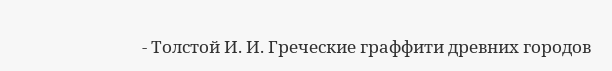- Толстой И. И. Греческие граффити древних городов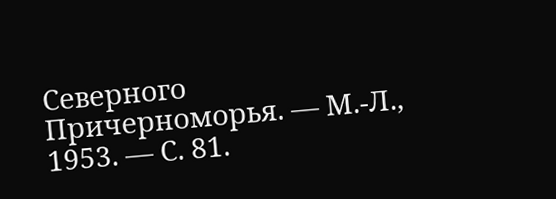Северного Причерноморья. — М.-Л., 1953. — С. 81.